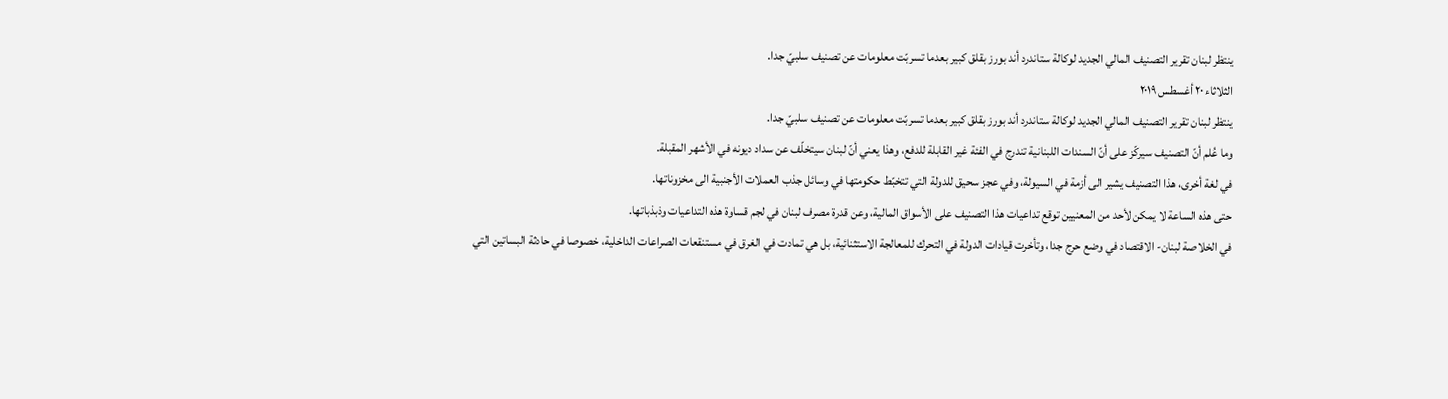ينتظر لبنان تقرير التصنيف المالي الجديد لوكالة ستاندرد أند بورز بقلق كبير بعدما تسربّت معلومات عن تصنيف سلبيّ جدا.
الثلاثاء ٢٠ أغسطس ٢٠١٩
ينتظر لبنان تقرير التصنيف المالي الجديد لوكالة ستاندرد أند بورز بقلق كبير بعدما تسربّت معلومات عن تصنيف سلبيّ جدا.
وما عُلم أنّ التصنيف سيركّز على أنّ السندات اللبنانية تندرج في الفئة غير القابلة للدفع، وهذا يعني أنّ لبنان سيتخلّف عن سداد ديونه في الأشهر المقبلة.
في لغة أخرى، هذا التصنيف يشير الى أزمة في السيولة، وفي عجز سحيق للدولة التي تتخبّط حكومتها في وسائل جذب العملات الأجنبية الى مخزوناتها.
حتى هذه الساعة لا يمكن لأحد من المعنيين توقع تداعيات هذا التصنيف على الأسواق المالية، وعن قدرة مصرف لبنان في لجم قساوة هذه التداعيات وذبذباتها.
في الخلاصة لبنان- الاقتصاد في وضع حرج جدا، وتأخرت قيادات الدولة في التحرك للمعالجة الاستثنائية، بل هي تمادت في الغرق في مستنقعات الصراعات الداخلية، خصوصا في حادثة البساتين التي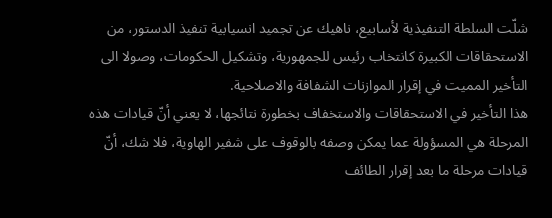شلّت السلطة التنفيذية لأسابيع، ناهيك عن تجميد انسيابية تنفيذ الدستور، من الاستحقاقات الكبيرة كانتخاب رئيس للجمهورية، وتشكيل الحكومات، وصولا الى التأخير المميت في إقرار الموازنات الشفافة والاصلاحية.
هذا التأخير في الاستحقاقات والاستخفاف بخطورة نتائجها، لا يعني أنّ قيادات هذه المرحلة هي المسؤولة عما يمكن وصفه بالوقوف على شفير الهاوية، فلا شك، أنّ قيادات مرحلة ما بعد إقرار الطائف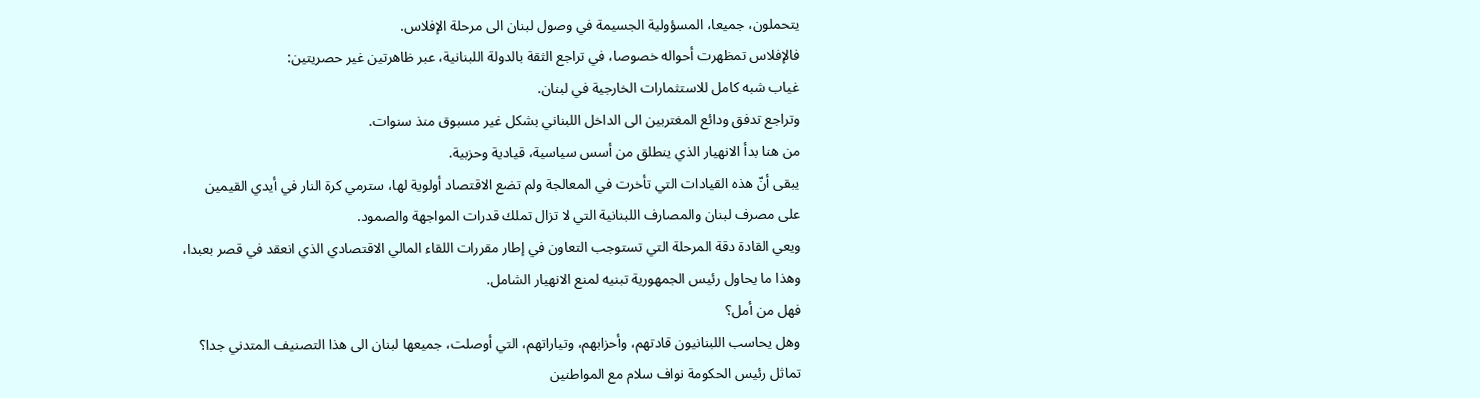يتحملون، جميعا، المسؤولية الجسيمة في وصول لبنان الى مرحلة الإفلاس.
فالإفلاس تمظهرت أحواله خصوصا، في تراجع الثقة بالدولة اللبنانية، عبر ظاهرتين غير حصريتين:
غياب شبه كامل للاستثمارات الخارجية في لبنان.
وتراجع تدفق ودائع المغتربين الى الداخل اللبناني بشكل غير مسبوق منذ سنوات.
من هنا بدأ الانهيار الذي ينطلق من أسس سياسية، قيادية وحزبية.
يبقى أنّ هذه القيادات التي تأخرت في المعالجة ولم تضع الاقتصاد أولوية لها، سترمي كرة النار في أيدي القيمين على مصرف لبنان والمصارف اللبنانية التي لا تزال تملك قدرات المواجهة والصمود.
ويعي القادة دقة المرحلة التي تستوجب التعاون في إطار مقررات اللقاء المالي الاقتصادي الذي انعقد في قصر بعبدا، وهذا ما يحاول رئيس الجمهورية تبنيه لمنع الانهيار الشامل.
فهل من أمل؟
وهل يحاسب اللبنانيون قادتهم، وأحزابهم، وتياراتهم، التي أوصلت، جميعها لبنان الى هذا التصنيف المتدني جدا؟
تماثل رئيس الحكومة نواف سلام مع المواطنين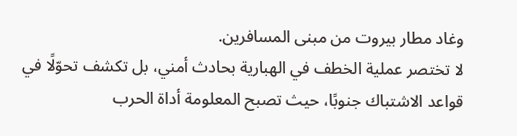وغاد مطار بيروت من مبنى المسافرين.
لا تختصر عملية الخطف في الهبارية بحادث أمني، بل تكشف تحوّلًا في قواعد الاشتباك جنوبًا، حيث تصبح المعلومة أداة الحرب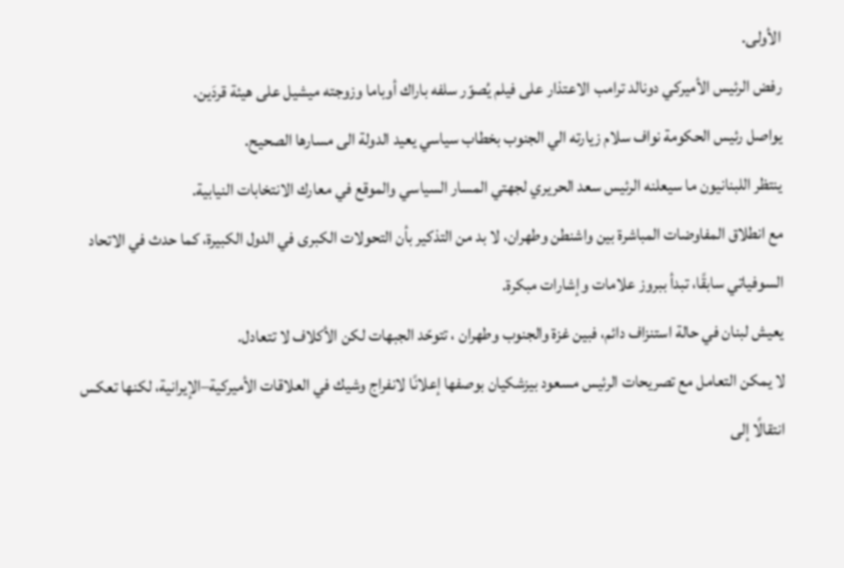الأولى.
رفض الرئيس الأميركي دونالد ترامب الاعتذار على فيلم يُصوّر سلفه باراك أوباما وزوجته ميشيل على هيئة قردَين.
يواصل رئيس الحكومة نواف سلام زيارته الي الجنوب بخطاب سياسي يعيد الدولة الى مسارها الصحيح.
ينتظر اللبنانيون ما سيعلنه الرئيس سعد الحريري لجهتي المسار السياسي والموقع في معارك الانتخابات النيابية.
مع انطلاق المفاوضات المباشرة بين واشنطن وطهران، لا بد من التذكير بأن التحولات الكبرى في الدول الكبيرة، كما حدث في الاتحاد السوفياتي سابقًا، تبدأ ببروز علامات وإشارات مبكرة.
يعيش لبنان في حالة استنزاف دائم، فبين غزة والجنوب وطهران ، تتوحّد الجبهات لكن الأكلاف لا تتعادل.
لا يمكن التعامل مع تصريحات الرئيس مسعود بيزشكيان بوصفها إعلانًا لانفراج وشيك في العلاقات الأميركية–الإيرانية، لكنها تعكس انتقالًا إلى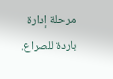مرحلة إدارة باردة للصراع.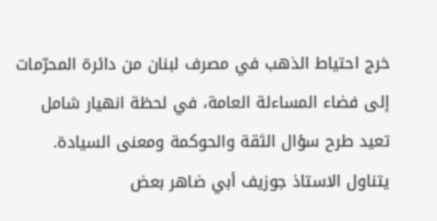خرج احتياط الذهب في مصرف لبنان من دائرة المحرّمات إلى فضاء المساءلة العامة، في لحظة انهيار شامل تعيد طرح سؤال الثقة والحوكمة ومعنى السيادة.
يتناول الاستاذ جوزيف أبي ضاهر بعض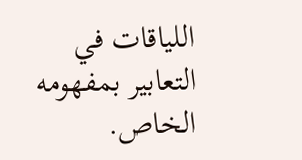اللياقات في التعابير بمفهومه الخاص.